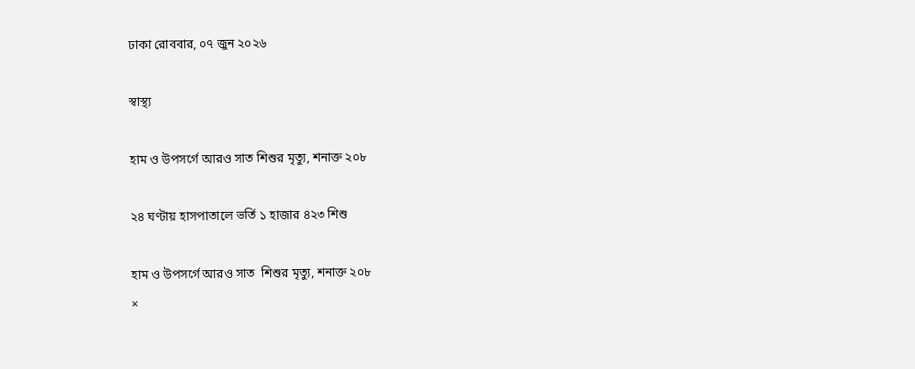ঢাকা রোববার, ০৭ জুন ২০২৬

স্বাস্থ্য

হাম ও উপসর্গে আরও সাত শিশুর মৃত্যু, শনাক্ত ২০৮

২৪ ঘণ্টায় হাসপাতালে ভর্তি ১ হাজার ৪২৩ শিশু

হাম ও উপসর্গে আরও সাত  শিশুর মৃত্যু, শনাক্ত ২০৮
×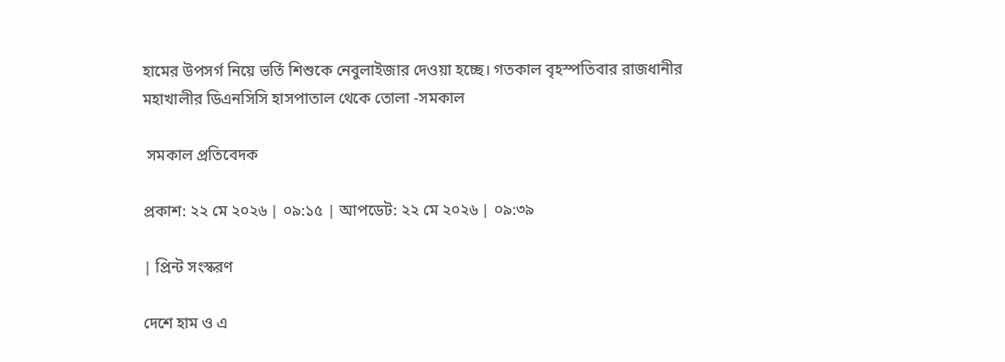হামের উপসর্গ নিয়ে ভর্তি শিশুকে নেবুলাইজার দেওয়া হচ্ছে। গতকাল বৃহস্পতিবার রাজধানীর মহাখালীর ডিএনসিসি হাসপাতাল থেকে তোলা -সমকাল

 সমকাল প্রতিবেদক

প্রকাশ: ২২ মে ২০২৬ | ০৯:১৫ | আপডেট: ২২ মে ২০২৬ | ০৯:৩৯

| প্রিন্ট সংস্করণ

দেশে হাম ও এ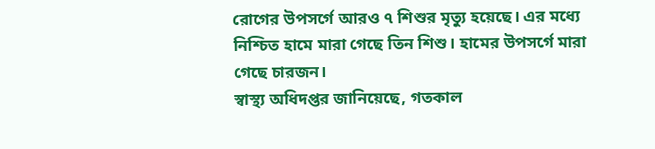রোগের উপসর্গে আরও ৭ শিশুর মৃত্যু হয়েছে। এর মধ্যে নিশ্চিত হামে মারা গেছে তিন শিশু। হামের উপসর্গে মারা গেছে চারজন।
স্বাস্থ্য অধিদপ্তর জানিয়েছে, গতকাল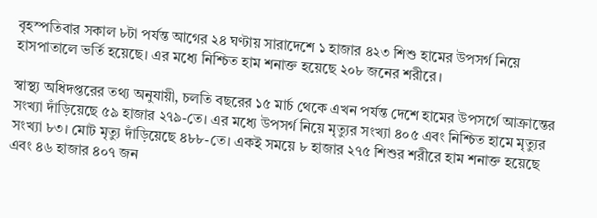বৃহস্পতিবার সকাল ৮টা পর্যন্ত আগের ২৪ ঘণ্টায় সারাদেশে ১ হাজার ৪২৩ শিশু হামের উপসর্গ নিয়ে হাসপাতালে ভর্তি হয়েছে। এর মধ্যে নিশ্চিত হাম শনাক্ত হয়েছে ২০৮ জনের শরীরে।

স্বাস্থ্য অধিদপ্তরের তথ্য অনুযায়ী, চলতি বছরের ১৫ মার্চ থেকে এখন পর্যন্ত দেশে হামের উপসর্গে আক্রান্তের সংখ্যা দাঁড়িয়েছে ৫৯ হাজার ২৭৯-তে। এর মধ্যে উপসর্গ নিয়ে মৃত্যুর সংখ্যা ৪০৫ এবং নিশ্চিত হামে মৃত্যুর সংখ্যা ৮৩। মোট মৃত্যু দাঁড়িয়েছে ৪৮৮-তে। একই সময়ে ৮ হাজার ২৭৫ শিশুর শরীরে হাম শনাক্ত হয়েছে এবং ৪৬ হাজার ৪০৭ জন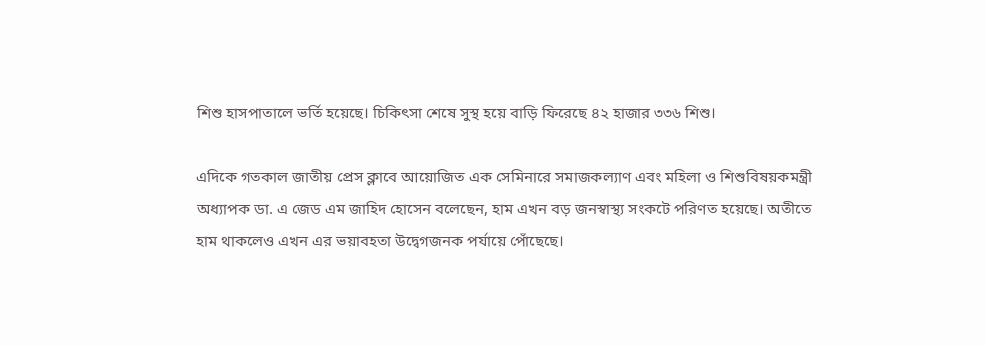শিশু হাসপাতালে ভর্তি হয়েছে। চিকিৎসা শেষে সুস্থ হয়ে বাড়ি ফিরেছে ৪২ হাজার ৩৩৬ শিশু।

এদিকে গতকাল জাতীয় প্রেস ক্লাবে আয়োজিত এক সেমিনারে সমাজকল্যাণ এবং মহিলা ও শিশুবিষয়কমন্ত্রী অধ্যাপক ডা. এ জেড এম জাহিদ হোসেন বলেছেন, হাম এখন বড় জনস্বাস্থ্য সংকটে পরিণত হয়েছে। অতীতে হাম থাকলেও এখন এর ভয়াবহতা উদ্বেগজনক পর্যায়ে পোঁছেছে।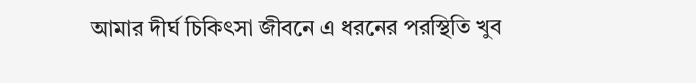আমার দীর্ঘ চিকিৎসা জীবনে এ ধরনের পরস্থিতি খুব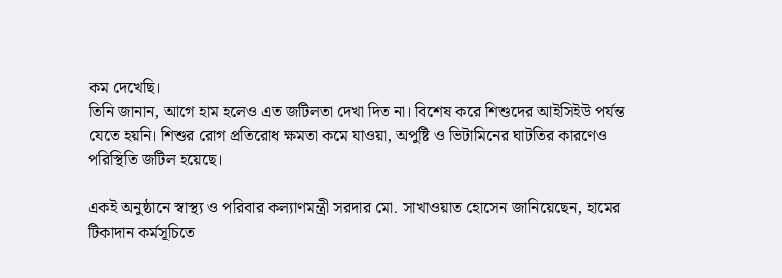কম দেখেছি।
তিনি জানান, আগে হাম হলেও এত জটিলতা দেখা দিত না। বিশেষ করে শিশুদের আইসিইউ পর্যন্ত যেতে হয়নি। শিশুর রোগ প্রতিরোধ ক্ষমতা কমে যাওয়া, অপুষ্টি ও ভিটামিনের ঘাটতির কারণেও পরিস্থিতি জটিল হয়েছে।

একই অনুষ্ঠানে স্বাস্থ্য ও পরিবার কল্যাণমন্ত্রী সরদার মো. সাখাওয়াত হোসেন জানিয়েছেন, হামের টিকাদান কর্মসূচিতে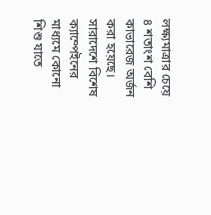লক্ষ্যমাত্রার চেয়ে ৪ শতাংশ বেশি কাভারেজ অর্জন করা হয়েছে। সারাদেশে বিশেষ ক্যাম্পেইনের মাধ্যমে কোনো শিশু যাতে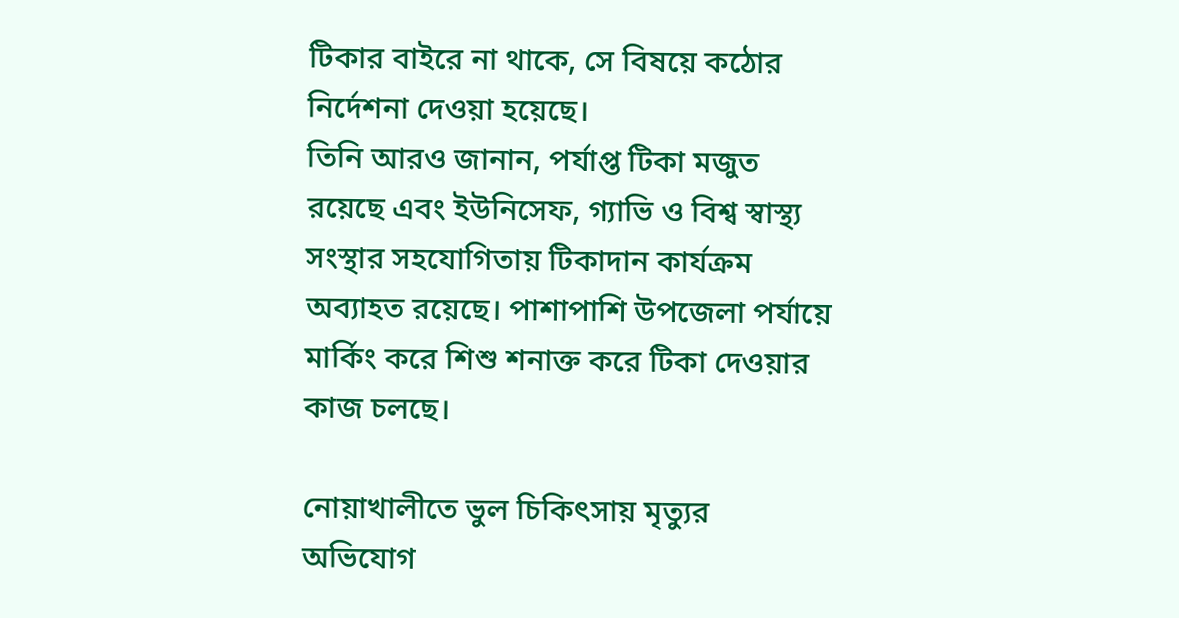টিকার বাইরে না থাকে, সে বিষয়ে কঠোর নির্দেশনা দেওয়া হয়েছে।
তিনি আরও জানান, পর্যাপ্ত টিকা মজুত রয়েছে এবং ইউনিসেফ, গ্যাভি ও বিশ্ব স্বাস্থ্য সংস্থার সহযোগিতায় টিকাদান কার্যক্রম অব্যাহত রয়েছে। পাশাপাশি উপজেলা পর্যায়ে মার্কিং করে শিশু শনাক্ত করে টিকা দেওয়ার কাজ চলছে।

নোয়াখালীতে ভুল চিকিৎসায় মৃত্যুর অভিযোগ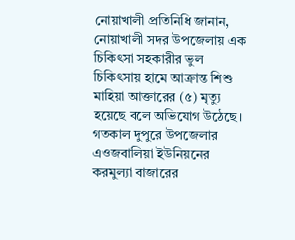নোয়াখালী প্রতিনিধি জানান, নোয়াখালী সদর উপজেলায় এক চিকিৎসা সহকারীর ভুল চিকিৎসায় হামে আক্রান্ত শিশু মাহিয়া আক্তারের (৫) মৃত্যু হয়েছে বলে অভিযোগ উঠেছে। গতকাল দুপুরে উপজেলার এওজবালিয়া ইউনিয়নের করমুল্যা বাজারের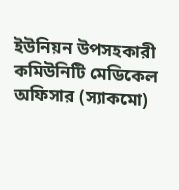ইউনিয়ন উপসহকারী কমিউনিটি মেডিকেল অফিসার (স্যাকমো)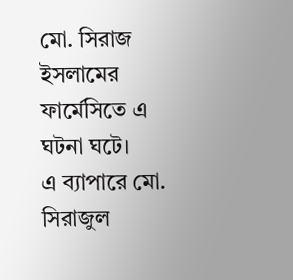মো. সিরাজ ইসলামের ফার্মেসিতে এ ঘটনা ঘটে।
এ ব্যাপারে মো. সিরাজুল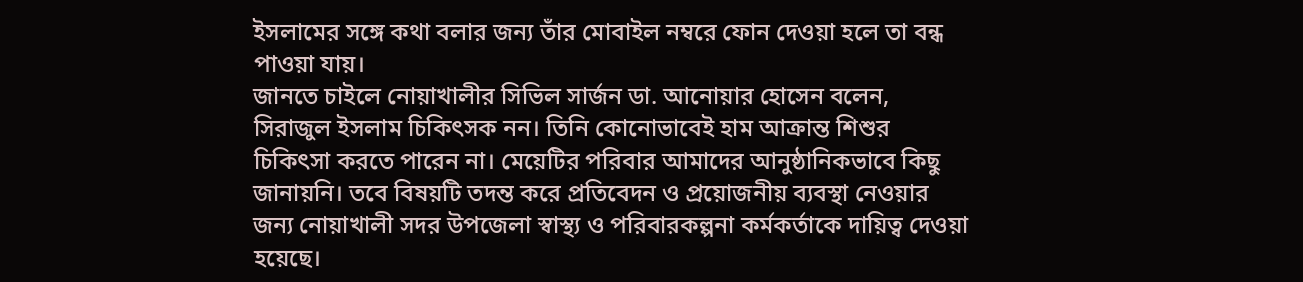ইসলামের সঙ্গে কথা বলার জন্য তাঁর মোবাইল নম্বরে ফোন দেওয়া হলে তা বন্ধ পাওয়া যায়।
জানতে চাইলে নোয়াখালীর সিভিল সার্জন ডা. আনোয়ার হোসেন বলেন, সিরাজুল ইসলাম চিকিৎসক নন। তিনি কোনোভাবেই হাম আক্রান্ত শিশুর চিকিৎসা করতে পারেন না। মেয়েটির পরিবার আমাদের আনুষ্ঠানিকভাবে কিছু জানায়নি। তবে বিষয়টি তদন্ত করে প্রতিবেদন ও প্রয়োজনীয় ব্যবস্থা নেওয়ার জন্য নোয়াখালী সদর উপজেলা স্বাস্থ্য ও পরিবারকল্পনা কর্মকর্তাকে দায়িত্ব দেওয়া হয়েছে।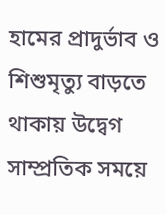হামের প্রাদুর্ভাব ও শিশুমৃত্যু বাড়তে থাকায় উদ্বেগ
সাম্প্রতিক সময়ে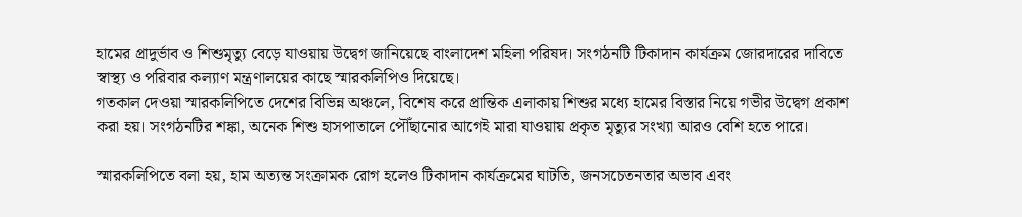হামের প্রাদুর্ভাব ও শিশুমৃত্যু বেড়ে যাওয়ায় উদ্বেগ জানিয়েছে বাংলাদেশ মহিলা পরিষদ। সংগঠনটি টিকাদান কার্যক্রম জোরদারের দাবিতে স্বাস্থ্য ও পরিবার কল্যাণ মন্ত্রণালয়ের কাছে স্মারকলিপিও দিয়েছে।
গতকাল দেওয়া স্মারকলিপিতে দেশের বিভিন্ন অঞ্চলে, বিশেষ করে প্রান্তিক এলাকায় শিশুর মধ্যে হামের বিস্তার নিয়ে গভীর উদ্বেগ প্রকাশ করা হয়। সংগঠনটির শঙ্কা, অনেক শিশু হাসপাতালে পৌঁছানোর আগেই মারা যাওয়ায় প্রকৃত মৃত্যুর সংখ্যা আরও বেশি হতে পারে।

স্মারকলিপিতে বলা হয়, হাম অত্যন্ত সংক্রামক রোগ হলেও টিকাদান কার্যক্রমের ঘাটতি, জনসচেতনতার অভাব এবং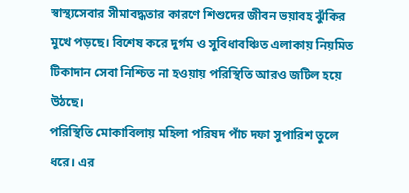স্বাস্থ্যসেবার সীমাবদ্ধতার কারণে শিশুদের জীবন ভয়াবহ ঝুঁকির মুখে পড়ছে। বিশেষ করে দুর্গম ও সুবিধাবঞ্চিত এলাকায় নিয়মিত টিকাদান সেবা নিশ্চিত না হওয়ায় পরিস্থিতি আরও জটিল হয়ে উঠছে।
পরিস্থিতি মোকাবিলায় মহিলা পরিষদ পাঁচ দফা সুপারিশ তুলে ধরে। এর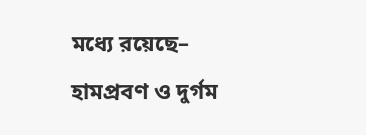মধ্যে রয়েছে– হামপ্রবণ ও দুর্গম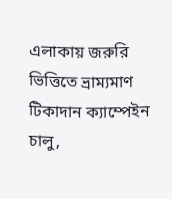এলাকায় জরুরি ভিত্তিতে ভ্রাম্যমাণ টিকাদান ক্যাম্পেইন চালু,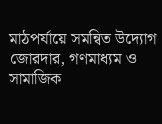মাঠপর্যায়ে সমন্বিত উদ্যোগ জোরদার, গণমাধ্যম ও সামাজিক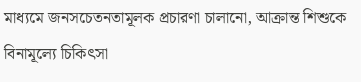মাধ্যমে জনসচেতনতামূলক প্রচারণা চালানো, আক্রান্ত শিশুকে বিনামূল্যে চিকিৎসা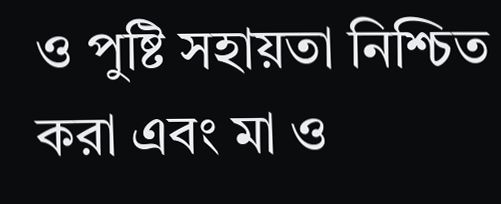ও পুষ্টি সহায়তা নিশ্চিত করা এবং মা ও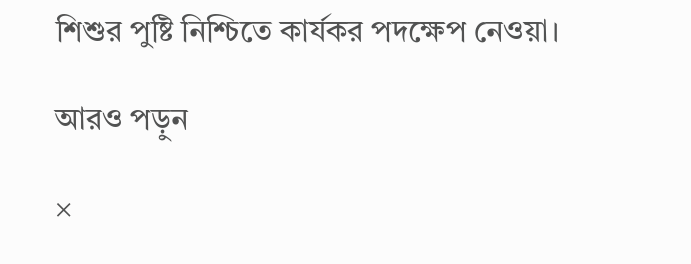শিশুর পুষ্টি নিশ্চিতে কার্যকর পদক্ষেপ নেওয়া।

আরও পড়ুন

×